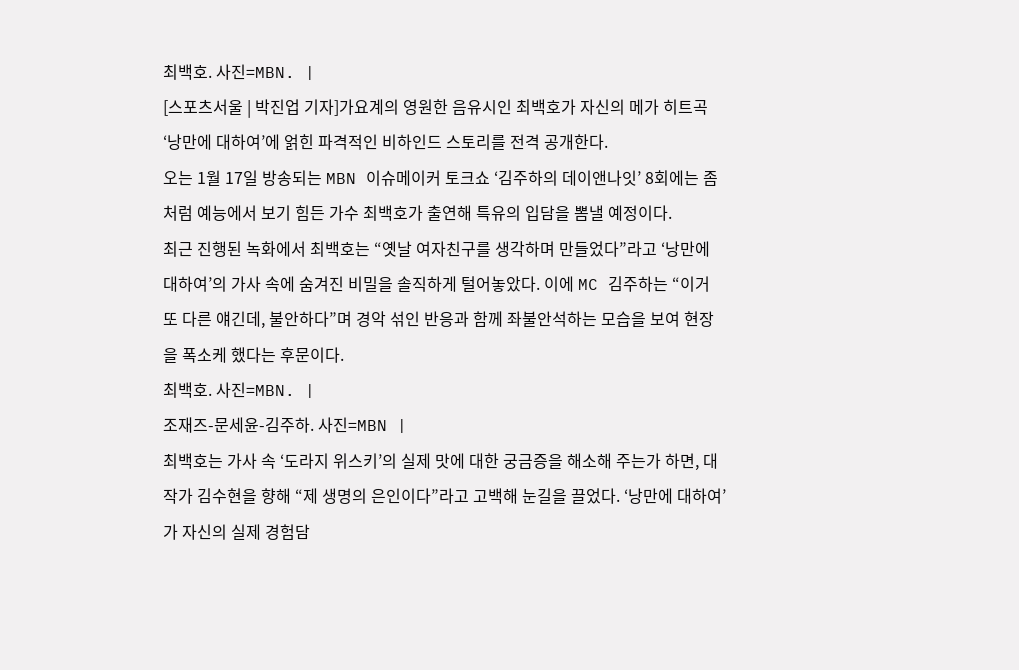최백호. 사진=MBN. |
[스포츠서울 | 박진업 기자]가요계의 영원한 음유시인 최백호가 자신의 메가 히트곡 ‘낭만에 대하여’에 얽힌 파격적인 비하인드 스토리를 전격 공개한다.
오는 1월 17일 방송되는 MBN 이슈메이커 토크쇼 ‘김주하의 데이앤나잇’ 8회에는 좀처럼 예능에서 보기 힘든 가수 최백호가 출연해 특유의 입담을 뽐낼 예정이다.
최근 진행된 녹화에서 최백호는 “옛날 여자친구를 생각하며 만들었다”라고 ‘낭만에 대하여’의 가사 속에 숨겨진 비밀을 솔직하게 털어놓았다. 이에 MC 김주하는 “이거 또 다른 얘긴데, 불안하다”며 경악 섞인 반응과 함께 좌불안석하는 모습을 보여 현장을 폭소케 했다는 후문이다.
최백호. 사진=MBN. |
조재즈-문세윤-김주하. 사진=MBN |
최백호는 가사 속 ‘도라지 위스키’의 실제 맛에 대한 궁금증을 해소해 주는가 하면, 대작가 김수현을 향해 “제 생명의 은인이다”라고 고백해 눈길을 끌었다. ‘낭만에 대하여’가 자신의 실제 경험담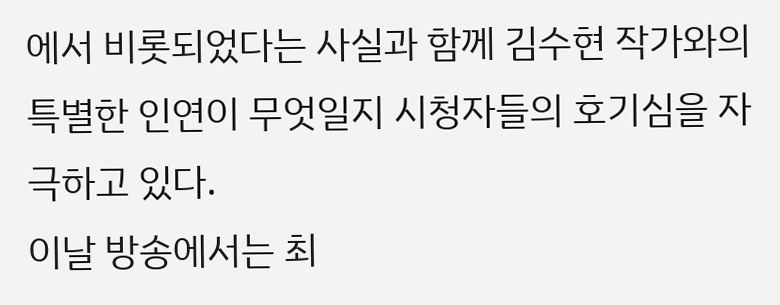에서 비롯되었다는 사실과 함께 김수현 작가와의 특별한 인연이 무엇일지 시청자들의 호기심을 자극하고 있다.
이날 방송에서는 최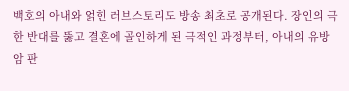백호의 아내와 얽힌 러브스토리도 방송 최초로 공개된다. 장인의 극한 반대를 뚫고 결혼에 골인하게 된 극적인 과정부터, 아내의 유방암 판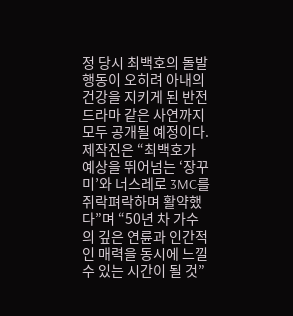정 당시 최백호의 돌발 행동이 오히려 아내의 건강을 지키게 된 반전 드라마 같은 사연까지 모두 공개될 예정이다.
제작진은 “최백호가 예상을 뛰어넘는 ‘장꾸미’와 너스레로 3MC를 쥐락펴락하며 활약했다”며 “50년 차 가수의 깊은 연륜과 인간적인 매력을 동시에 느낄 수 있는 시간이 될 것”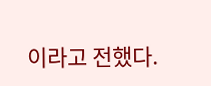이라고 전했다.